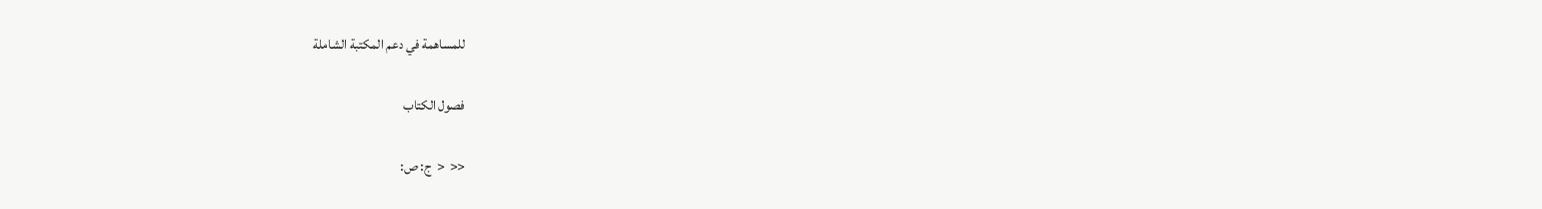للمساهمة في دعم المكتبة الشاملة

فصول الكتاب

<<  <  ج: ص: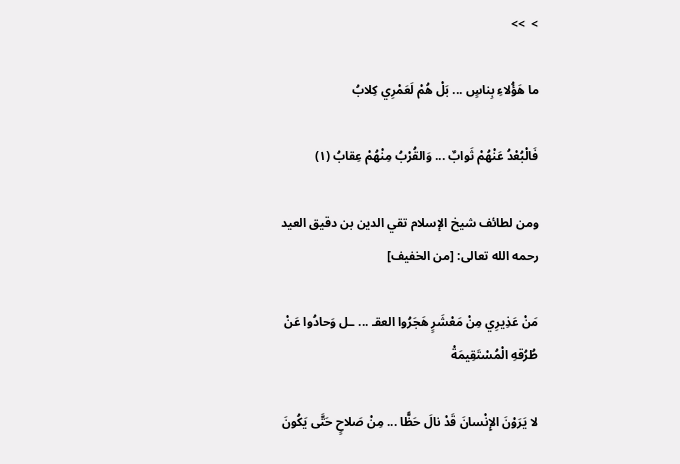>  >>

ما هَؤُلاءِ بِناسٍ ... بَلْ هُمْ لَعَمْرِي كِلابُ

فَالْبُعْدُ عَنْهُمْ ثَوابٌ ... وَالقُرْبُ مِنْهُمْ عِقابُ (١)

ومن لطائف شيخ الإسلام تقي الدين بن دقيق العيد رحمه الله تعالى: [من الخفيف]

مَنْ عَذِيرِي مِنْ مَعْشَرٍ هَجَرُوا العقـ ... ـل وَحادُوا عَنْ طُرُقهِ الْمُسْتَقِيمَةْ

لا يَرَوْنَ الإِنْسانَ قَدْ نالَ حَظًّا ... مِنْ صَلاحٍ حَتَّى يَكُونَ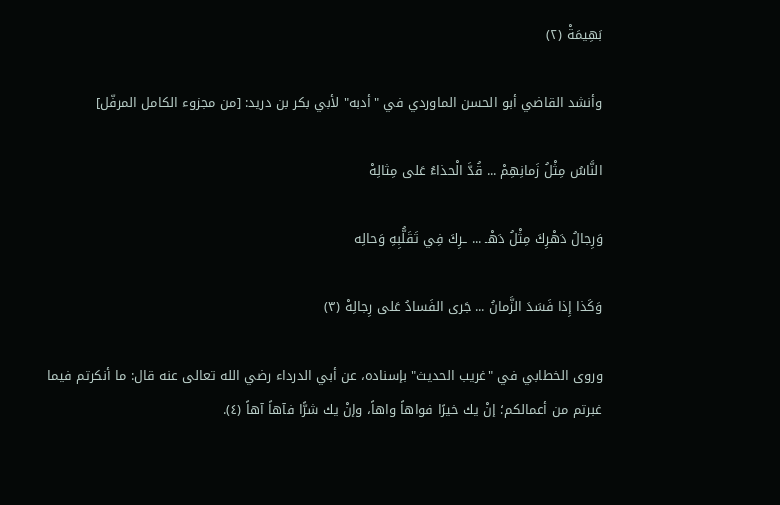بَهِيمَةْ (٢)

وأنشد القاضي أبو الحسن الماوردي في "أدبه" لأبي بكر بن دريد: [من مجزوء الكامل المرفّل]

النَّاسُ مِثْلُ زَمانِهِمْ ... قُدَّ الْحذاءُ عَلى مِثالِهْ

وَرِجالُ دَهْرِكَ مِثْلُ دَهْـ ... ـرِكَ فِي تَقَلُّبِهِ وَحالِه

وَكَذا إِذا فَسَدَ الزَّمانُ ... جَرى الفَسادُ عَلى رِجالِهْ (٣)

وروى الخطابي في "غريب الحديث" بإسناده، عن أبي الدرداء رضي الله تعالى عنه قال: ما أنكرتم فيما غبرتم من أعمالكم؛ إنْ يك خيرًا فواهاً واهاً، وإنْ يك شرًّا فآهاً آهاً (٤).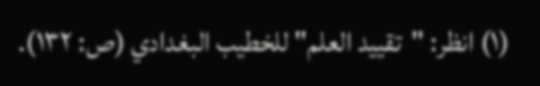(١) انظر: "تقييد العلم" للخطيب البغدادي (ص: ١٣٢).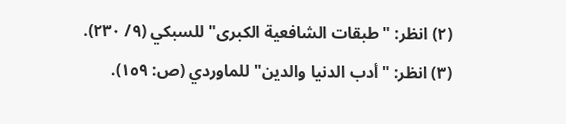(٢) انظر: "طبقات الشافعية الكبرى" للسبكي (٩/ ٢٣٠).
(٣) انظر: "أدب الدنيا والدين" للماوردي (ص: ١٥٩).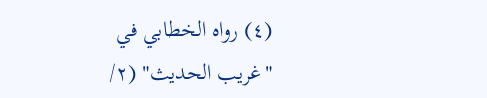(٤) رواه الخطابي في "غريب الحديث" (٢/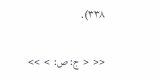٣٣٨).

<<  <  ج: ص:  >  >>